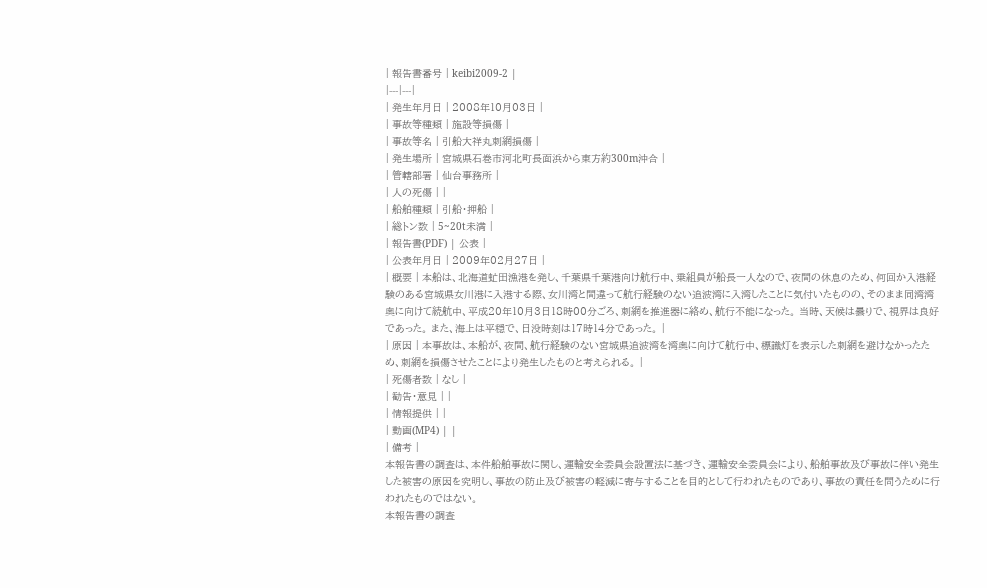| 報告書番号 | keibi2009-2 |
|---|---|
| 発生年月日 | 2008年10月03日 |
| 事故等種類 | 施設等損傷 |
| 事故等名 | 引船大祥丸刺網損傷 |
| 発生場所 | 宮城県石巻市河北町長面浜から東方約300m沖合 |
| 管轄部署 | 仙台事務所 |
| 人の死傷 | |
| 船舶種類 | 引船・押船 |
| 総トン数 | 5~20t未満 |
| 報告書(PDF) | 公表 |
| 公表年月日 | 2009年02月27日 |
| 概要 | 本船は、北海道虻田漁港を発し、千葉県千葉港向け航行中、乗組員が船長一人なので、夜間の休息のため、何回か入港経験のある宮城県女川港に入港する際、女川湾と間違って航行経験のない追波湾に入湾したことに気付いたものの、そのまま同湾湾奥に向けて続航中、平成20年10月3日18時00分ごろ、刺網を推進器に絡め、航行不能になった。 当時、天候は曇りで、視界は良好であった。 また、海上は平穏で、日没時刻は17時14分であった。 |
| 原因 | 本事故は、本船が、夜間、航行経験のない宮城県追波湾を湾奥に向けて航行中、標識灯を表示した刺網を避けなかったため、刺網を損傷させたことにより発生したものと考えられる。 |
| 死傷者数 | なし |
| 勧告・意見 | |
| 情報提供 | |
| 動画(MP4) | |
| 備考 |
本報告書の調査は、本件船舶事故に関し、運輸安全委員会設置法に基づき、運輸安全委員会により、船舶事故及び事故に伴い発生した被害の原因を究明し、事故の防止及び被害の軽減に寄与することを目的として行われたものであり、事故の責任を問うために行われたものではない。
本報告書の調査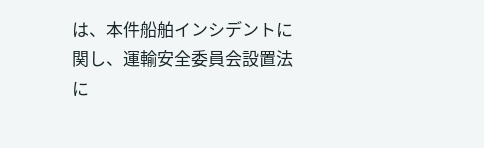は、本件船舶インシデントに関し、運輸安全委員会設置法に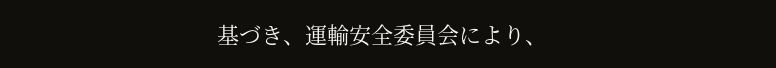基づき、運輸安全委員会により、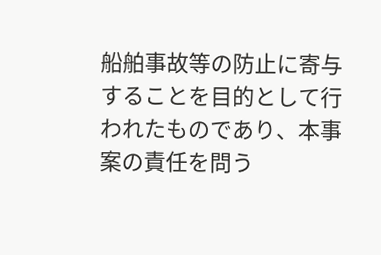船舶事故等の防止に寄与することを目的として行われたものであり、本事案の責任を問う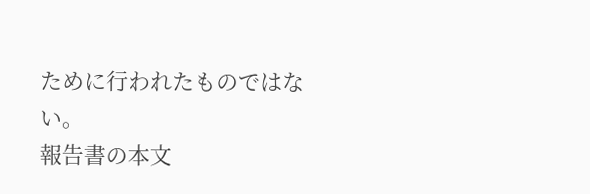ために行われたものではない。
報告書の本文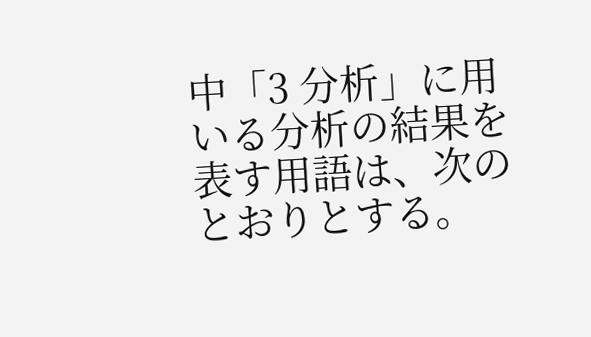中「3 分析」に用いる分析の結果を表す用語は、次のとおりとする。